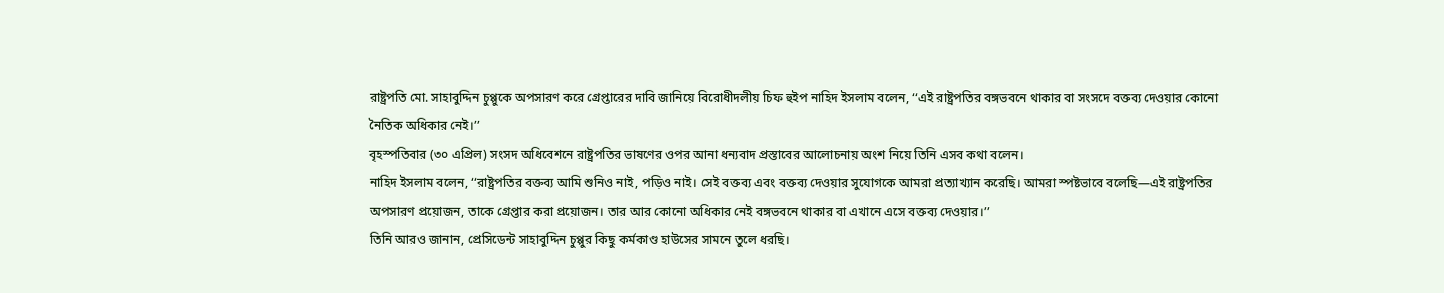রাষ্ট্রপতি মো. সাহাবুদ্দিন চুপ্পুকে অপসারণ করে গ্রেপ্তারের দাবি জানিয়ে বিরোধীদলীয় চিফ হুইপ নাহিদ ইসলাম বলেন, ‘‘এই রাষ্ট্রপতির বঙ্গভবনে থাকার বা সংসদে বক্তব্য দেওয়ার কোনো নৈতিক অধিকার নেই।’’
বৃহস্পতিবার (৩০ এপ্রিল) সংসদ অধিবেশনে রাষ্ট্রপতির ভাষণের ওপর আনা ধন্যবাদ প্রস্তাবের আলোচনায় অংশ নিয়ে তিনি এসব কথা বলেন।
নাহিদ ইসলাম বলেন, ‘‘রাষ্ট্রপতির বক্তব্য আমি শুনিও নাই, পড়িও নাই। সেই বক্তব্য এবং বক্তব্য দেওয়ার সুযোগকে আমরা প্রত্যাখ্যান করেছি। আমরা স্পষ্টভাবে বলেছি—এই রাষ্ট্রপতির অপসারণ প্রয়োজন, তাকে গ্রেপ্তার করা প্রয়োজন। তার আর কোনো অধিকার নেই বঙ্গভবনে থাকার বা এখানে এসে বক্তব্য দেওয়ার।’’
তিনি আরও জানান, প্রেসিডেন্ট সাহাবুদ্দিন চুপ্পুর কিছু কর্মকাণ্ড হাউসের সামনে তুলে ধরছি।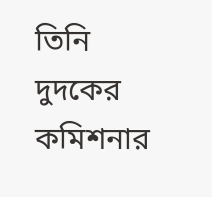তিনি দুদকের কমিশনার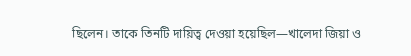ছিলেন। তাকে তিনটি দায়িত্ব দেওয়া হয়েছিল—খালেদা জিয়া ও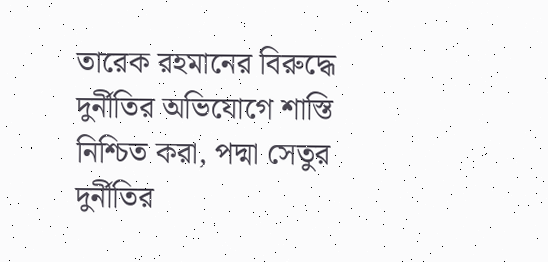তারেক রহমানের বিরুদ্ধে দুর্নীতির অভিযোগে শাস্তি নিশ্চিত করা, পদ্মা সেতুর দুর্নীতির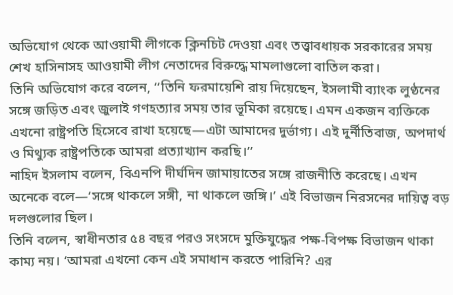অভিযোগ থেকে আওয়ামী লীগকে ক্লিনচিট দেওয়া এবং তত্ত্বাবধায়ক সরকারের সময় শেখ হাসিনাসহ আওয়ামী লীগ নেতাদের বিরুদ্ধে মামলাগুলো বাতিল করা।
তিনি অভিযোগ করে বলেন, ‘‘তিনি ফরমায়েশি রায় দিয়েছেন, ইসলামী ব্যাংক লুণ্ঠনের সঙ্গে জড়িত এবং জুলাই গণহত্যার সময় তার ভূমিকা রয়েছে। এমন একজন ব্যক্তিকে এখনো রাষ্ট্রপতি হিসেবে রাখা হয়েছে—এটা আমাদের দুর্ভাগ্য। এই দুর্নীতিবাজ, অপদার্থ ও মিথ্যুক রাষ্ট্রপতিকে আমরা প্রত্যাখ্যান করছি।’’
নাহিদ ইসলাম বলেন, বিএনপি দীর্ঘদিন জামায়াতের সঙ্গে রাজনীতি করেছে। এখন অনেকে বলে—‘সঙ্গে থাকলে সঙ্গী, না থাকলে জঙ্গি।’ এই বিভাজন নিরসনের দায়িত্ব বড় দলগুলোর ছিল।
তিনি বলেন, স্বাধীনতার ৫৪ বছর পরও সংসদে মুক্তিযুদ্ধের পক্ষ-বিপক্ষ বিভাজন থাকা কাম্য নয়। ‘আমরা এখনো কেন এই সমাধান করতে পারিনি? এর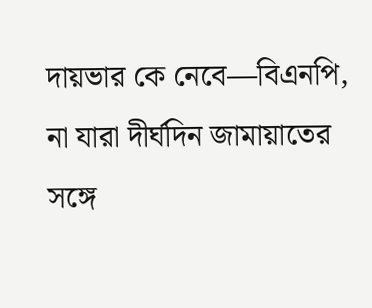দায়ভার কে নেবে—বিএনপি, না যারা দীর্ঘদিন জামায়াতের সঙ্গে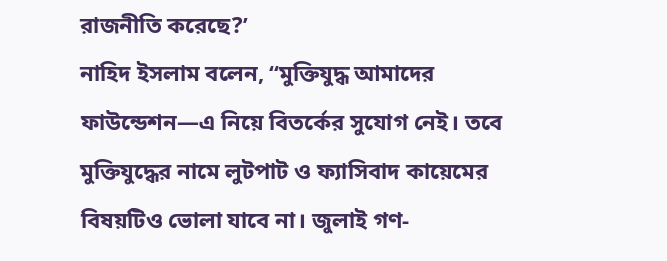রাজনীতি করেছে?’
নাহিদ ইসলাম বলেন, ‘‘মুক্তিযুদ্ধ আমাদের ফাউন্ডেশন—এ নিয়ে বিতর্কের সুযোগ নেই। তবে মুক্তিযুদ্ধের নামে লুটপাট ও ফ্যাসিবাদ কায়েমের বিষয়টিও ভোলা যাবে না। জুলাই গণ-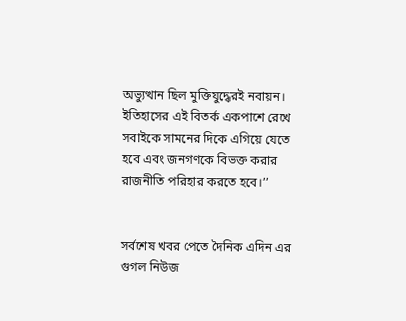অভ্যুত্থান ছিল মুক্তিযুদ্ধেরই নবায়ন। ইতিহাসের এই বিতর্ক একপাশে রেখে সবাইকে সামনের দিকে এগিয়ে যেতে হবে এবং জনগণকে বিভক্ত করার রাজনীতি পরিহার করতে হবে।’’


সর্বশেষ খবর পেতে দৈনিক এদিন এর গুগল নিউজ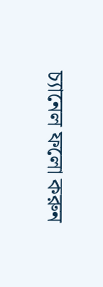চ্যানেল ফলো করুন